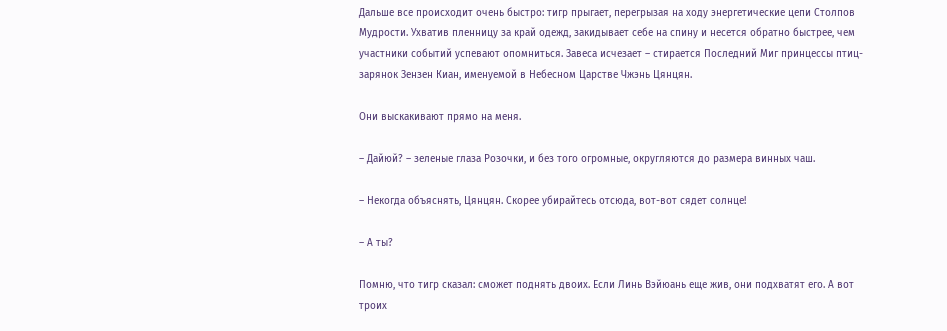Дальше все происходит очень быстро: тигр прыгает, перегрызая на ходу энергетические цепи Столпов Мудрости. Ухватив пленницу за край одежд, закидывает себе на спину и несется обратно быстрее, чем участники событий успевают опомниться. Завеса исчезает – стирается Последний Миг принцессы птиц-зарянок Зензен Киан, именуемой в Небесном Царстве Чжэнь Цянцян.

Они выскакивают прямо на меня.

– Дайюй? – зеленые глаза Розочки, и без того огромные, округляются до размера винных чаш.

– Некогда объяснять, Цянцян. Скорее убирайтесь отсюда, вот-вот сядет солнце!

– А ты?

Помню, что тигр сказал: сможет поднять двоих. Если Линь Вэйюань еще жив, они подхватят его. А вот троих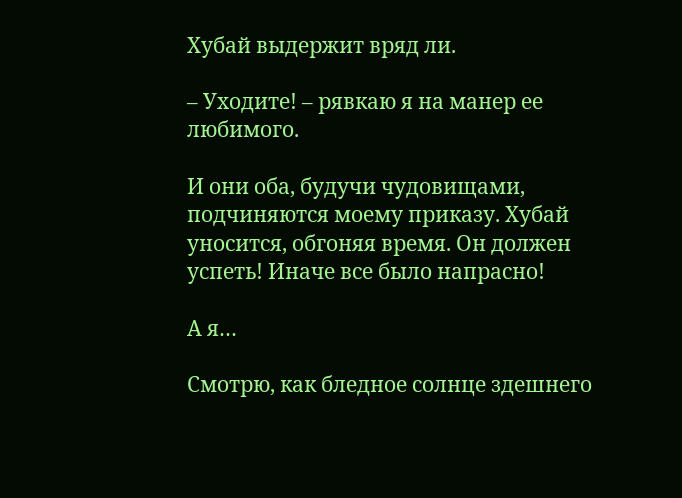Хубай выдержит вряд ли.

– Уходите! – рявкаю я на манер ее любимого.

И они оба, будучи чудовищами, подчиняются моему приказу. Хубай уносится, обгоняя время. Он должен успеть! Иначе все было напрасно!

А я…

Смотрю, как бледное солнце здешнего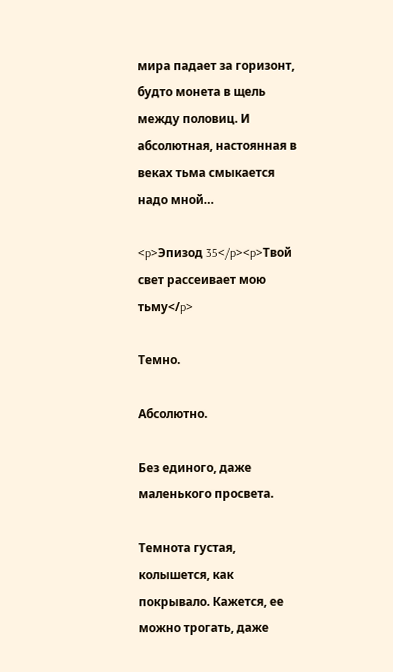мира падает за горизонт, будто монета в щель между половиц. И абсолютная, настоянная в веках тьма смыкается надо мной…

<p>Эпизод 35</p><p>Твой свет рассеивает мою тьму</p>

Темно.

Абсолютно.

Без единого, даже маленького просвета.

Темнота густая, колышется, как покрывало. Кажется, ее можно трогать, даже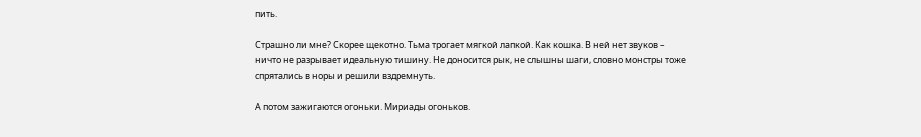пить.

Страшно ли мне? Скорее щекотно. Тьма трогает мягкой лапкой. Как кошка. В ней нет звуков – ничто не разрывает идеальную тишину. Не доносится рык, не слышны шаги, словно монстры тоже спрятались в норы и решили вздремнуть.

А потом зажигаются огоньки. Мириады огоньков.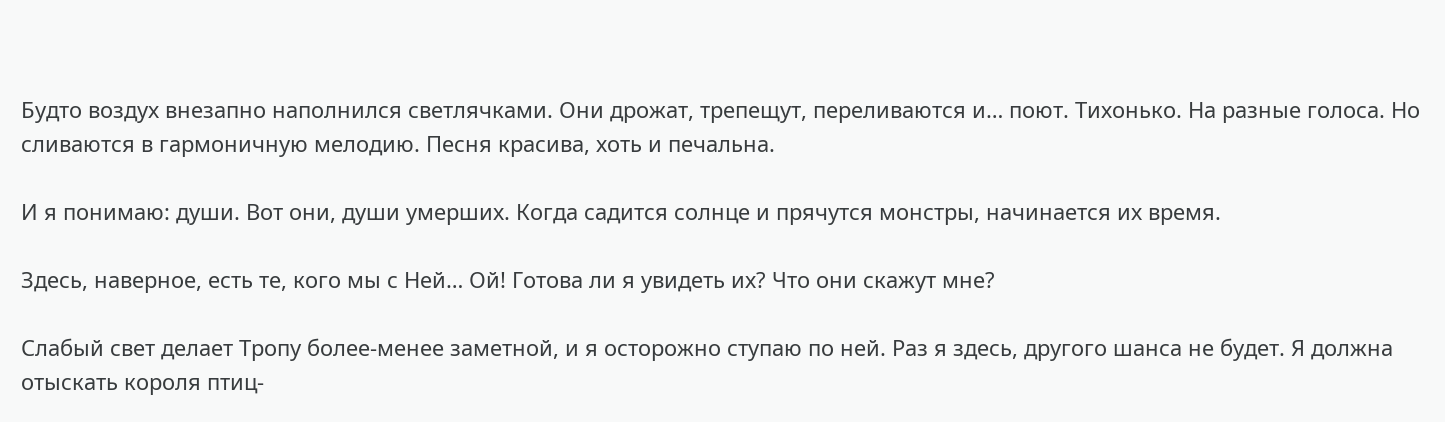Будто воздух внезапно наполнился светлячками. Они дрожат, трепещут, переливаются и… поют. Тихонько. На разные голоса. Но сливаются в гармоничную мелодию. Песня красива, хоть и печальна.

И я понимаю: души. Вот они, души умерших. Когда садится солнце и прячутся монстры, начинается их время.

Здесь, наверное, есть те, кого мы с Ней… Ой! Готова ли я увидеть их? Что они скажут мне?

Слабый свет делает Тропу более-менее заметной, и я осторожно ступаю по ней. Раз я здесь, другого шанса не будет. Я должна отыскать короля птиц-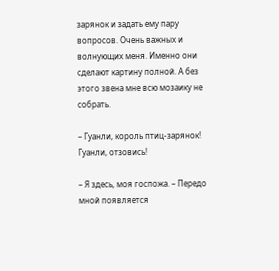зарянок и задать ему пару вопросов. Очень важных и волнующих меня. Именно они сделают картину полной. А без этого звена мне всю мозаику не собрать.

– Гуанли, король птиц-зарянок! Гуанли, отзовись!

– Я здесь, моя госпожа. – Передо мной появляется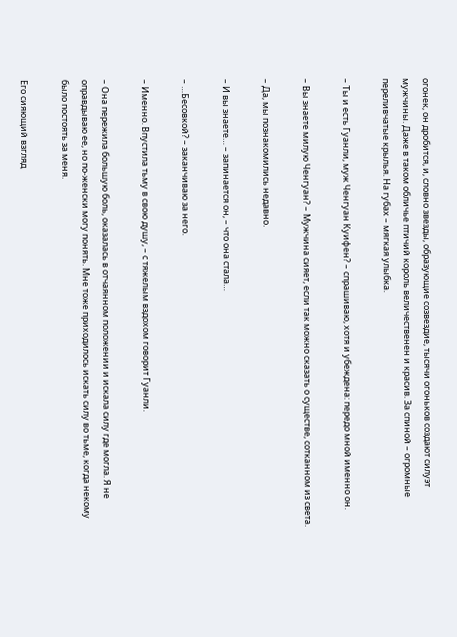огонек, он дробится, и, словно звезды, образующие созвездие, тысячи огоньков создают силуэт мужчины. Даже в таком обличье птичий король величественен и красив. За спиной – огромные переливчатые крылья. На губах – мягкая улыбка.

– Ты и есть Гуанли, муж Ченгуан Куифен? – спрашиваю, хотя и убеждена: передо мной именно он.

– Вы знаете милую Ченгуан? – Мужчина сияет, если так можно сказать о существе, сотканном из света.

– Да, мы познакомились недавно.

– И вы знаете… – запинается он, – что она стала…

– …Бесовкой? – заканчиваю за него.

– Именно. Впустила тьму в свою душу, – с тяжелым вздохом говорит Гуанли.

– Она пережила большую боль, оказалась в отчаянном положении и искала силу где могла. Я не оправдываю ее, но по-женски могу понять. Мне тоже приходилось искать силу во тьме, когда некому было постоять за меня.

Его сияющий взгляд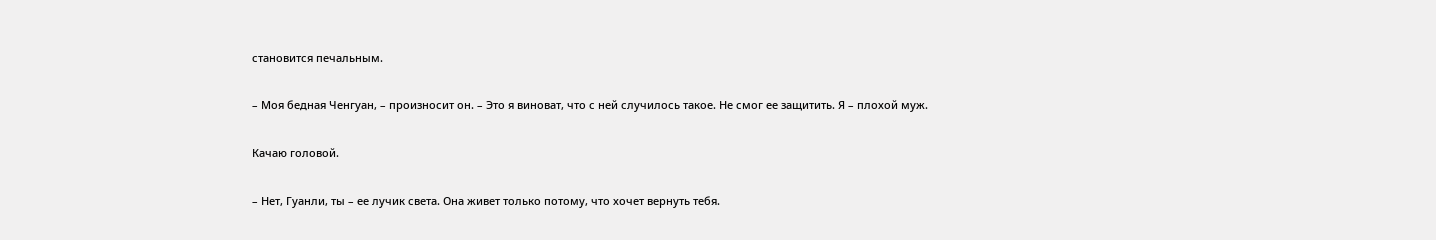становится печальным.

– Моя бедная Ченгуан, – произносит он. – Это я виноват, что с ней случилось такое. Не смог ее защитить. Я – плохой муж.

Качаю головой.

– Нет, Гуанли, ты – ее лучик света. Она живет только потому, что хочет вернуть тебя.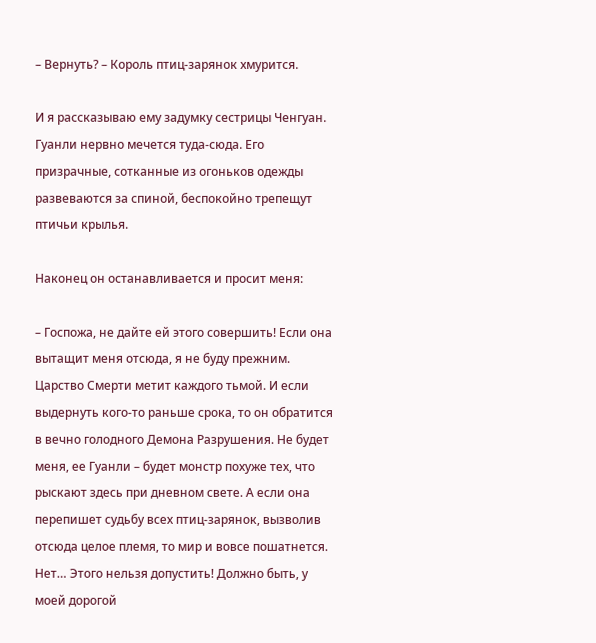– Вернуть? – Король птиц-зарянок хмурится.

И я рассказываю ему задумку сестрицы Ченгуан. Гуанли нервно мечется туда-сюда. Его призрачные, сотканные из огоньков одежды развеваются за спиной, беспокойно трепещут птичьи крылья.

Наконец он останавливается и просит меня:

– Госпожа, не дайте ей этого совершить! Если она вытащит меня отсюда, я не буду прежним. Царство Смерти метит каждого тьмой. И если выдернуть кого-то раньше срока, то он обратится в вечно голодного Демона Разрушения. Не будет меня, ее Гуанли – будет монстр похуже тех, что рыскают здесь при дневном свете. А если она перепишет судьбу всех птиц-зарянок, вызволив отсюда целое племя, то мир и вовсе пошатнется. Нет… Этого нельзя допустить! Должно быть, у моей дорогой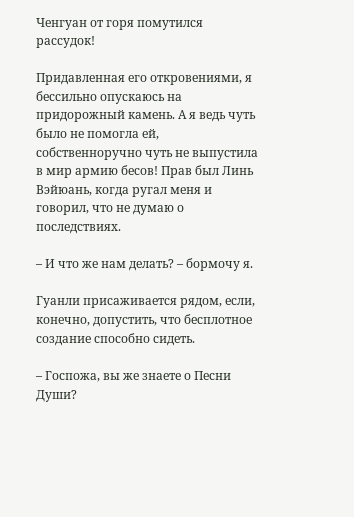Ченгуан от горя помутился рассудок!

Придавленная его откровениями, я бессильно опускаюсь на придорожный камень. А я ведь чуть было не помогла ей, собственноручно чуть не выпустила в мир армию бесов! Прав был Линь Вэйюань, когда ругал меня и говорил, что не думаю о последствиях.

– И что же нам делать? – бормочу я.

Гуанли присаживается рядом, если, конечно, допустить, что бесплотное создание способно сидеть.

– Госпожа, вы же знаете о Песни Души?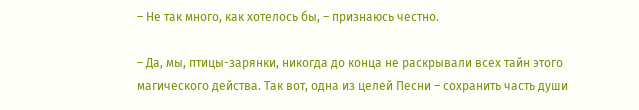– Не так много, как хотелось бы, – признаюсь честно.

– Да, мы, птицы-зарянки, никогда до конца не раскрывали всех тайн этого магического действа. Так вот, одна из целей Песни – сохранить часть души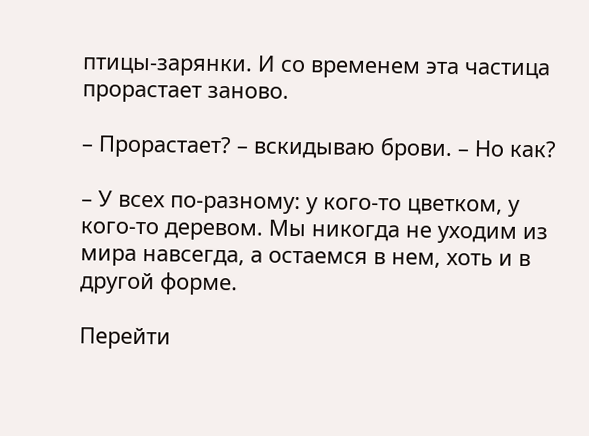птицы-зарянки. И со временем эта частица прорастает заново.

– Прорастает? – вскидываю брови. – Но как?

– У всех по-разному: у кого-то цветком, у кого-то деревом. Мы никогда не уходим из мира навсегда, а остаемся в нем, хоть и в другой форме.

Перейти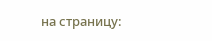на страницу: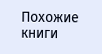Похожие книги